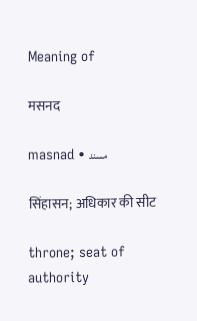Meaning of

मसनद

masnad • مسند

सिंहासन; अधिकार की सीट

throne; seat of authority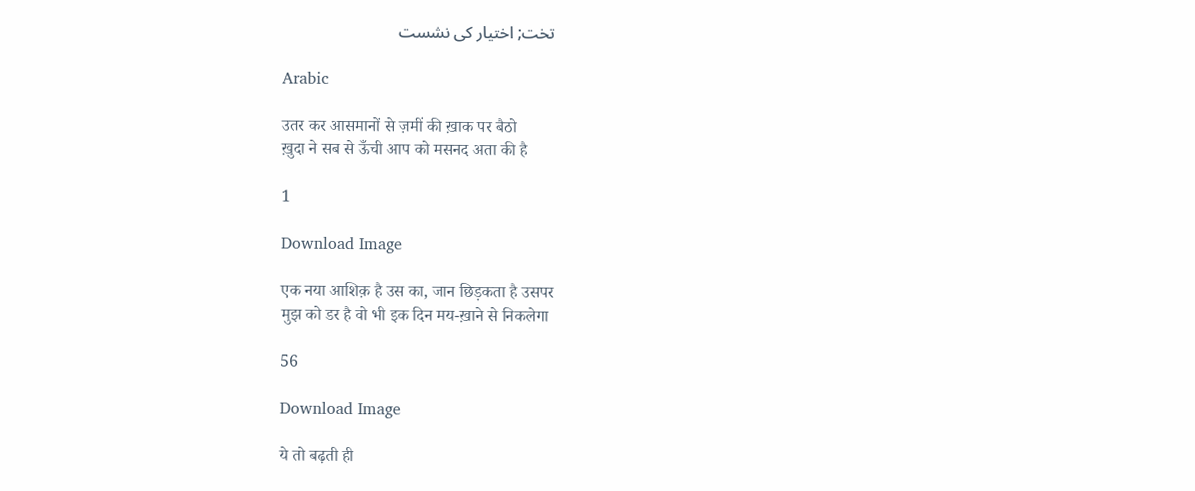تخت; اختیار کی نشست

Arabic

उतर कर आसमानों से ज़मीं की ख़ाक पर बैठो
ख़ुदा ने सब से ऊँची आप को मसनद अता की है

1

Download Image

एक नया आशिक़ है उस का, जान छिड़कता है उसपर
मुझ को डर है वो भी इक दिन मय-ख़ाने से निकलेगा

56

Download Image

ये तो बढ़ती ही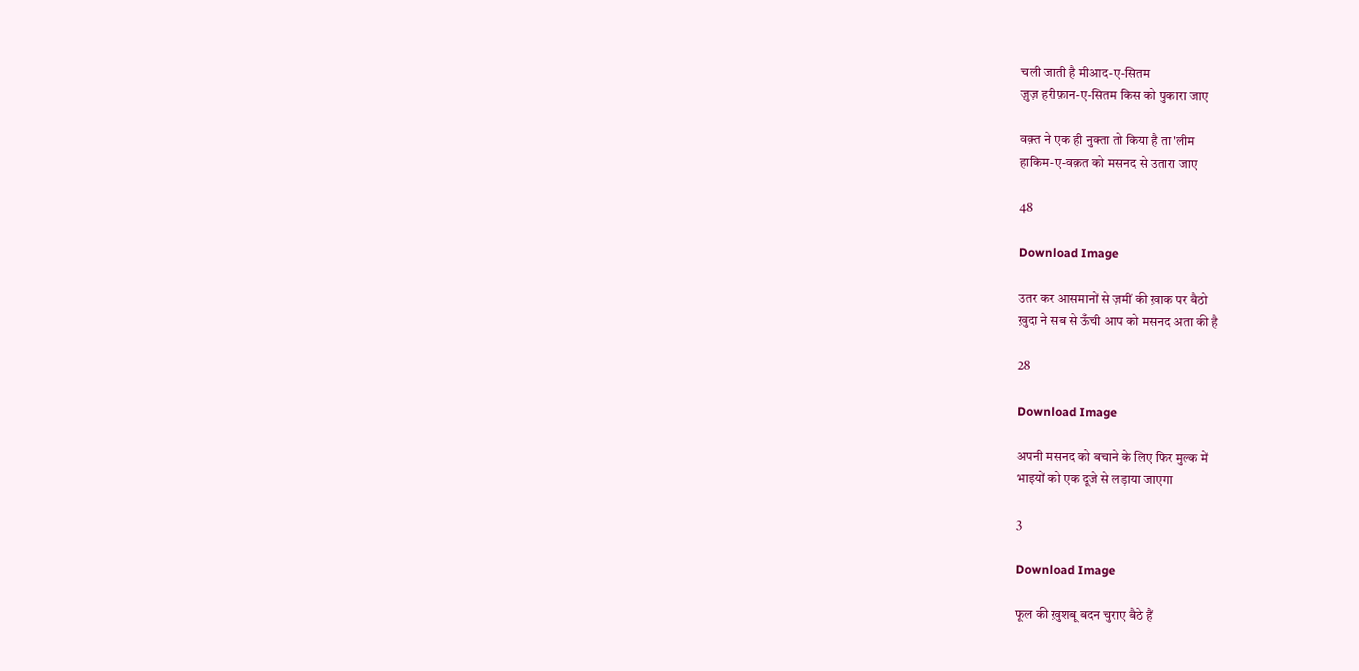चली जाती है मीआद-ए-सितम
ज़ुज़ हरीफ़ान-ए-सितम किस को पुकारा जाए

वक़्त ने एक ही नुक्ता तो किया है ता'लीम
हाकिम-ए-वक़त को मसनद से उतारा जाए

48

Download Image

उतर कर आसमानों से ज़मीं की ख़ाक पर बैठो
ख़ुदा ने सब से ऊँची आप को मसनद अता की है

28

Download Image

अपनी मसनद को बचाने के लिए फिर मुल्क में
भाइयों को एक दूजे से लड़ाया जाएगा

3

Download Image

फूल की ख़ुशबू बदन चुराए बैठे हैं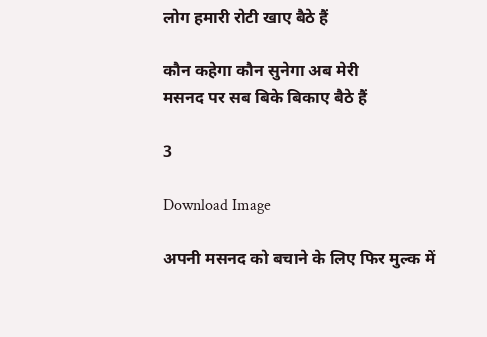लोग हमारी रोटी खाए बैठे हैं

कौन कहेगा कौन सुनेगा अब मेरी
मसनद पर सब बिके बिकाए बैठे हैं

3

Download Image

अपनी मसनद को बचाने के लिए फिर मुल्क में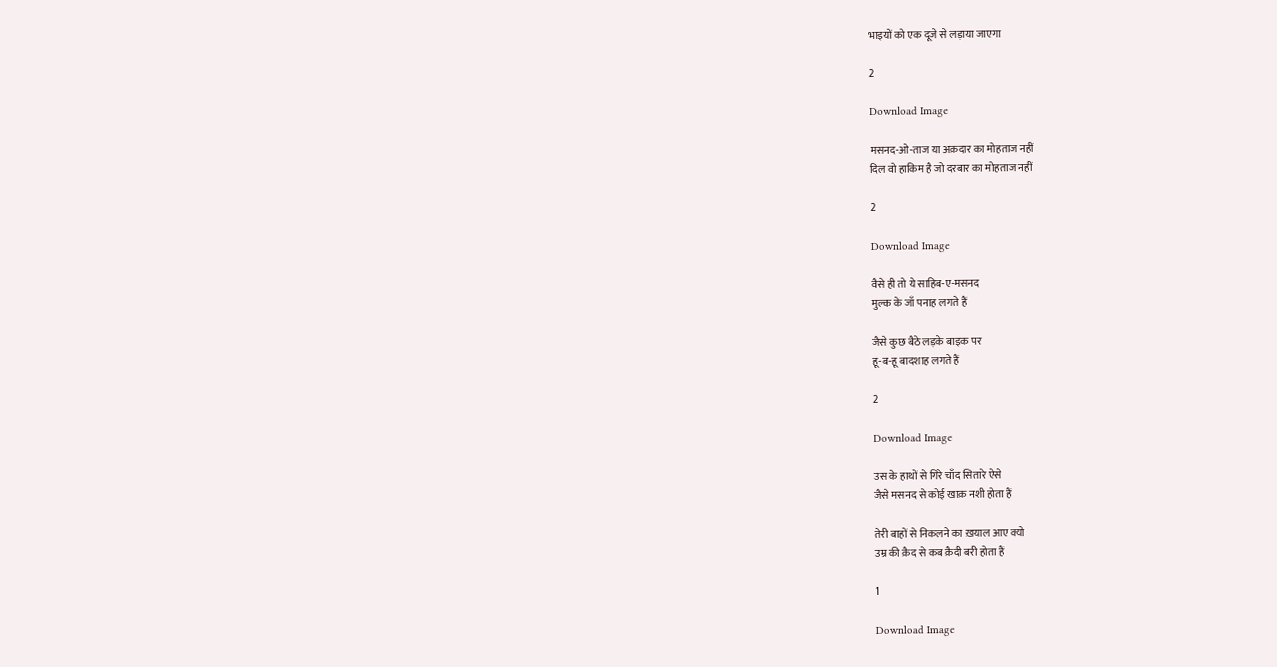भाइयों को एक दूजे से लड़ाया जाएगा

2

Download Image

मसनद-ओ-ताज या अक़दार का मोहताज नहीं
दिल वो हाकिम है जो दरबार का मोहताज नहीं

2

Download Image

वैसे ही तो ये साहिब-ए-मसनद
मुल्क के जाँ पनाह लगते हैं

जैसे कुछ बैठे लड़के बाइक पर
हू-ब-हू बादशाह लगते हैं

2

Download Image

उस के हाथों से गिरे चाँद सितारे ऐसे
जैसे मसनद से कोई खाक़ नशी होता हैं

तेरी बाहों से निकलने का ख़याल आए क्यो
उम्र की क़ैद से कब क़ैदी बरी होता हैं

1

Download Image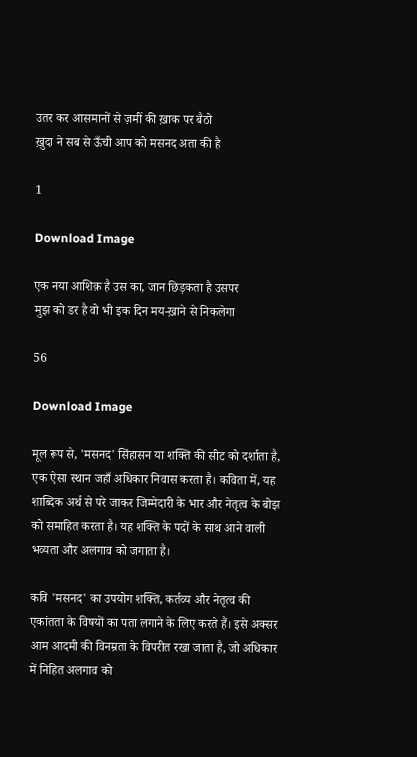उतर कर आसमानों से ज़मीं की ख़ाक पर बैठो
ख़ुदा ने सब से ऊँची आप को मसनद अता की है

1

Download Image

एक नया आशिक़ है उस का, जान छिड़कता है उसपर
मुझ को डर है वो भी इक दिन मय-ख़ाने से निकलेगा

56

Download Image

मूल रूप से, 'मसनद' सिंहासन या शक्ति की सीट को दर्शाता है, एक ऐसा स्थान जहाँ अधिकार निवास करता है। कविता में, यह शाब्दिक अर्थ से परे जाकर जिम्मेदारी के भार और नेतृत्व के बोझ को समाहित करता है। यह शक्ति के पदों के साथ आने वाली भव्यता और अलगाव को जगाता है।

कवि 'मसनद' का उपयोग शक्ति, कर्तव्य और नेतृत्व की एकांतता के विषयों का पता लगाने के लिए करते हैं। इसे अक्सर आम आदमी की विनम्रता के विपरीत रखा जाता है, जो अधिकार में निहित अलगाव को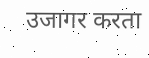उजागर करता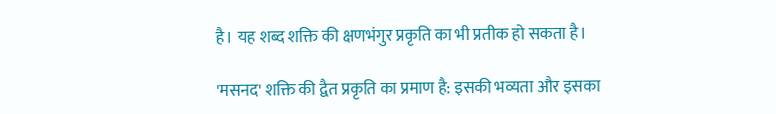है। यह शब्द शक्ति की क्षणभंगुर प्रकृति का भी प्रतीक हो सकता है।

'मसनद' शक्ति की द्वैत प्रकृति का प्रमाण है: इसकी भव्यता और इसका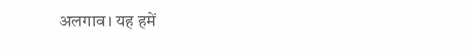अलगाव। यह हमें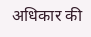अधिकार की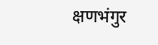क्षणभंगुर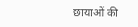छायाओं की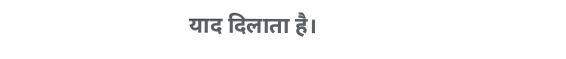याद दिलाता है।